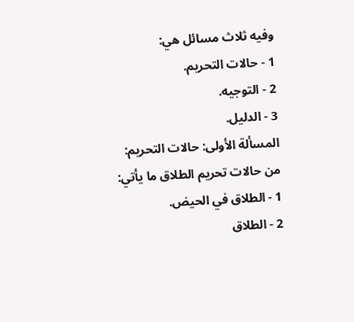وفيه ثلاث مسائل هي:
1 - حالات التحريم.
2 - التوجيه.
3 - الدليل.
المسألة الأولى: حالات التحريم:
من حالات تحريم الطلاق ما يأتي:
1 - الطلاق في الحيض.
2 - الطلاق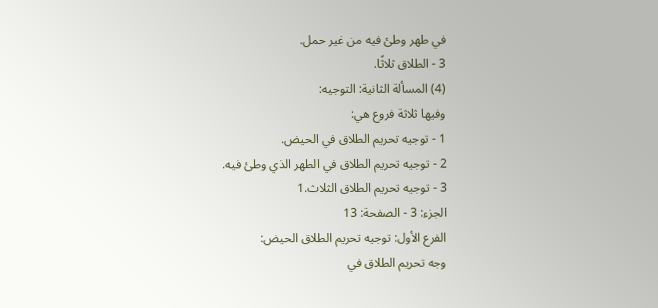في طهر وطئ فيه من غير حمل.
3 - الطلاق ثلاثًا.
(4) المسألة الثانية: التوجيه:
وفيها ثلاثة فروع هي:
1 - توجيه تحريم الطلاق في الحيض.
2 - توجيه تحريم الطلاق في الطهر الذي وطئ فيه.
3 - توجيه تحريم الطلاق الثلاث.1
الجزء: 3 - الصفحة: 13
الفرع الأول: توجيه تحريم الطلاق الحيض:
وجه تحريم الطلاق في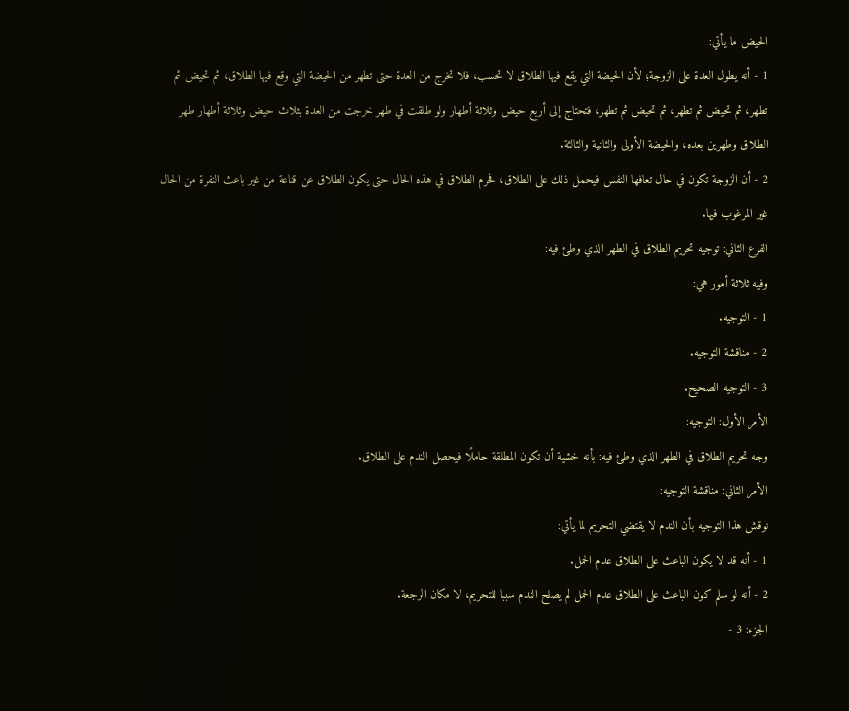الحيض ما يأتي:
1 - أنه يطول العدة على الزوجة؛ لأن الحيضة التي يقع فيها الطلاق لا تحسب، فلا تخرج من العدة حتى تطهر من الحيضة التي وقع فيها الطلاق، ثم تحيض ثم تطهر، ثم تحيض ثم تطهر، ثم تحيض ثم تطهر، فتحتاج إلى أربع حيض وثلاثة أطهار ولو طلقت في طهر خرجت من العدة بثلاث حيض وثلاثة أطهار طهر الطلاق وطهرين بعده، والحيضة الأولى والثانية والثالثة.
2 - أن الزوجة تكون في حال تعافها النفس فيحمل ذلك على الطلاق، فحرم الطلاق في هذه الحال حتى يكون الطلاق عن قناعة من غير باعث النفرة من الحال غير المرغوب فيها.
الفرع الثاني: توجيه تحريم الطلاق في الطهر الذي وطئ فيه:
وفيه ثلاثة أمور هي:
1 - التوجيه.
2 - مناقشة التوجيه.
3 - التوجيه الصحيح.
الأمر الأول: التوجيه:
وجه تحريم الطلاق في الطهر الذي وطئ فيه: بأنه خشية أن تكون المطلقة حاملًا فيحصل الندم على الطلاق.
الأمر الثاني: مناقشة التوجيه:
نوقش هذا التوجيه بأن الندم لا يقتضي التحريم لما يأتي:
1 - أنه قد لا يكون الباعث على الطلاق عدم الحمل.
2 - أنه لو سلم كون الباعث على الطلاق عدم الحمل لم يصلح الندم سببا للتحريم، لا مكان الرجعة.
الجزء: 3 -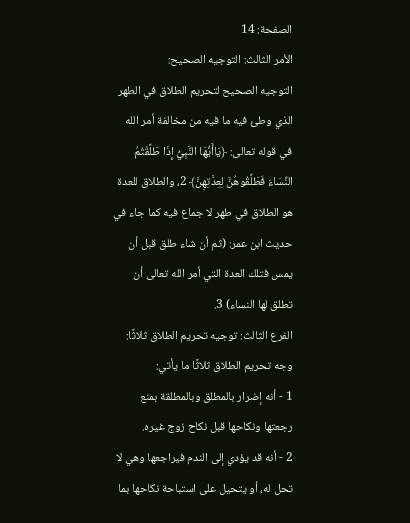الصفحة: 14
الأمر الثالث: التوجيه الصحيح:
التوجيه الصحيح لتحريم الطلاق في الطهر الذي وطئ فيه ما فيه من مخالفة أمر الله في قوله تعالى: ﴿يَاأَيُّهَا النَّبِيُّ إِذَا طَلَّقْتُمُ النِّسَاءَ فَطَلِّقُوهُنَّ لِعِدَّتِهِنَّ﴾ 2، والطلاق للعدة هو الطلاق في طهر لا جماع فيه كما جاء في حديث ابن عمر: (ثم أن شاء طلق قبل أن يمس فتلك العدة التي أمر الله تعالى أن تطلق لها النساء) 3.
الفرع الثالث: توجيه تحريم الطلاق ثلاثًا:
وجه تحريم الطلاق ثلاثًا ما يأتي:
1 - أنه إضرار بالمطلق وبالمطلقة بمنع رجعتها ونكاحها قبل نكاح زوج غيره.
2 - أنه قد يؤدي إلى الندم فيراجعها وهي لا تحل له، أو يتحيل على استباحة نكاحها بما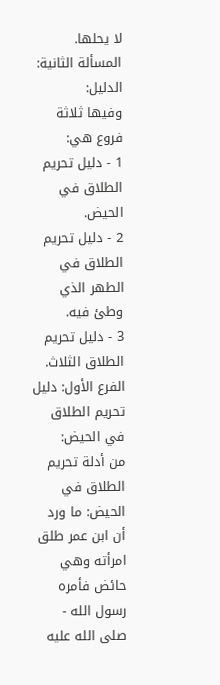لا يحلها.
المسألة الثانية: الدليل:
وفيها ثلاثة فروع هي:
1 - دليل تحريم الطلاق في الحيض.
2 - دليل تحريم الطلاق في الطهر الذي وطئ فيه.
3 - دليل تحريم الطلاق الثلاث.
الفرع الأول: دليل تحريم الطلاق في الحيض:
من أدلة تحريم الطلاق في الحيض: ما ورد أن ابن عمر طلق امرأته وهي حائض فأمره رسول الله - صلى الله عليه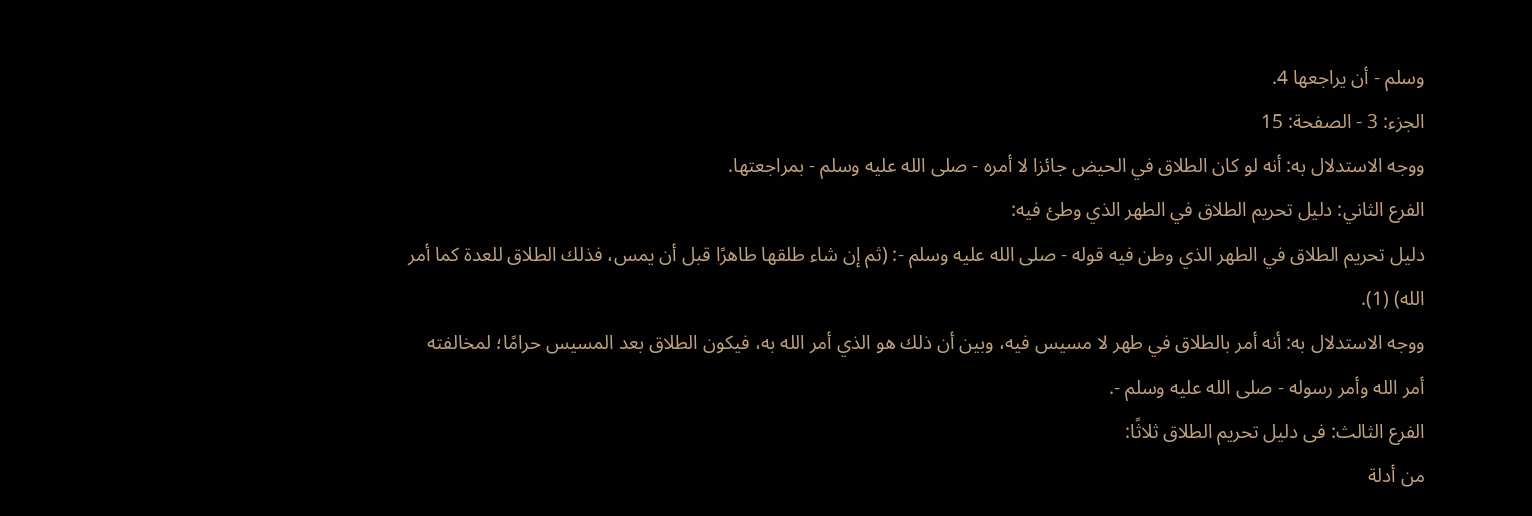وسلم - أن يراجعها 4.
الجزء: 3 - الصفحة: 15
ووجه الاستدلال به: أنه لو كان الطلاق في الحيض جائزا لا أمره - صلى الله عليه وسلم - بمراجعتها.
الفرع الثاني: دليل تحريم الطلاق في الطهر الذي وطئ فيه:
دليل تحريم الطلاق في الطهر الذي وطن فيه قوله - صلى الله عليه وسلم -: (ثم إن شاء طلقها طاهرًا قبل أن يمس، فذلك الطلاق للعدة كما أمر الله) (1).
ووجه الاستدلال به: أنه أمر بالطلاق في طهر لا مسيس فيه، وبين أن ذلك هو الذي أمر الله به، فيكون الطلاق بعد المسيس حرامًا؛ لمخالفته أمر الله وأمر رسوله - صلى الله عليه وسلم -.
الفرع الثالث: فى دليل تحريم الطلاق ثلاثًا:
من أدلة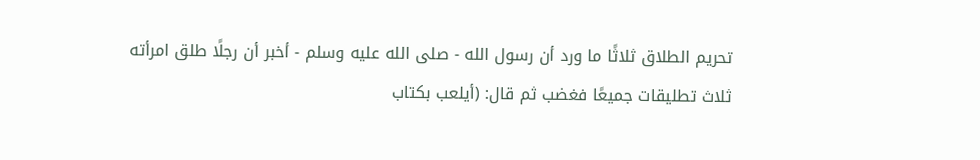تحريم الطلاق ثلاثًا ما ورد أن رسول الله - صلى الله عليه وسلم - أخبر أن رجلًا طلق امرأته ثلاث تطليقات جميعًا فغضب ثم قال: (أيلعب بكتاب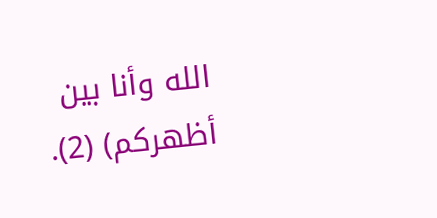الله وأنا بين أظهركم) (2).